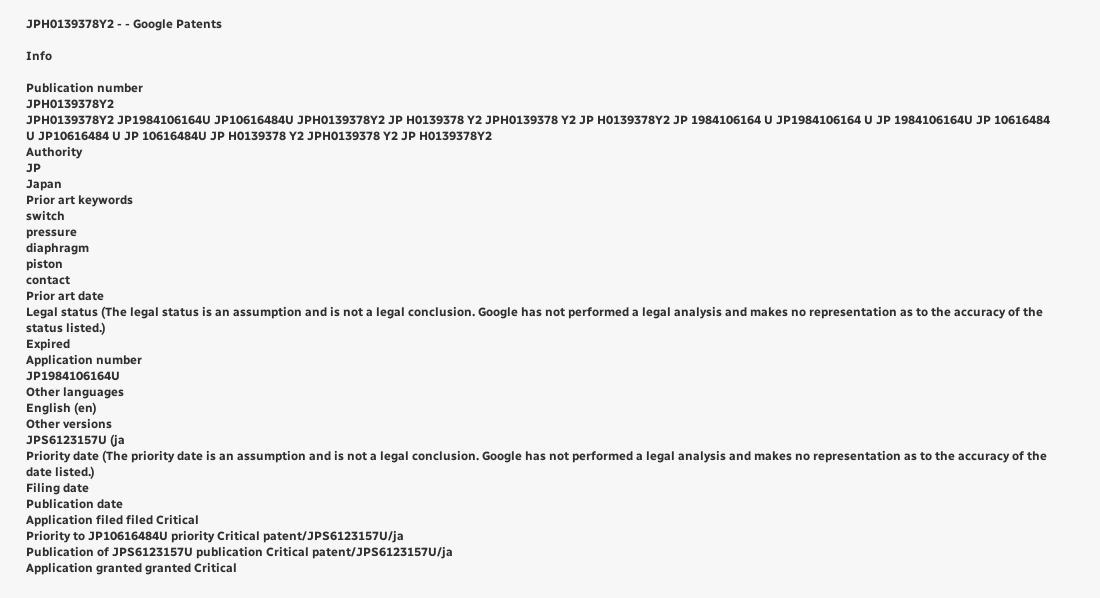JPH0139378Y2 - - Google Patents

Info

Publication number
JPH0139378Y2
JPH0139378Y2 JP1984106164U JP10616484U JPH0139378Y2 JP H0139378 Y2 JPH0139378 Y2 JP H0139378Y2 JP 1984106164 U JP1984106164 U JP 1984106164U JP 10616484 U JP10616484 U JP 10616484U JP H0139378 Y2 JPH0139378 Y2 JP H0139378Y2
Authority
JP
Japan
Prior art keywords
switch
pressure
diaphragm
piston
contact
Prior art date
Legal status (The legal status is an assumption and is not a legal conclusion. Google has not performed a legal analysis and makes no representation as to the accuracy of the status listed.)
Expired
Application number
JP1984106164U
Other languages
English (en)
Other versions
JPS6123157U (ja
Priority date (The priority date is an assumption and is not a legal conclusion. Google has not performed a legal analysis and makes no representation as to the accuracy of the date listed.)
Filing date
Publication date
Application filed filed Critical
Priority to JP10616484U priority Critical patent/JPS6123157U/ja
Publication of JPS6123157U publication Critical patent/JPS6123157U/ja
Application granted granted Critical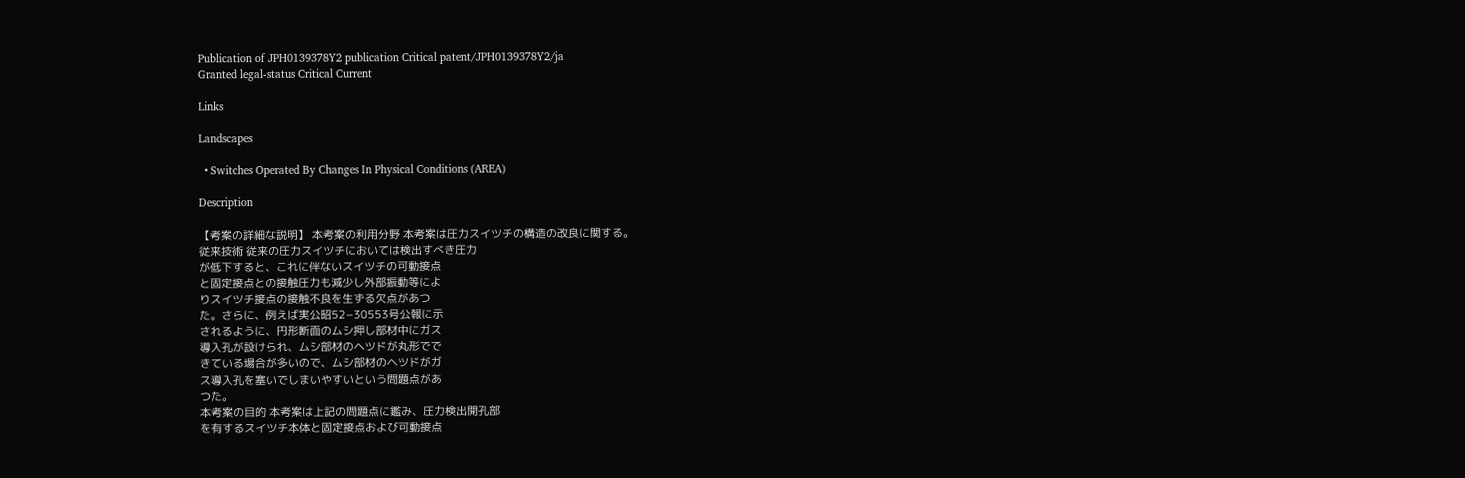Publication of JPH0139378Y2 publication Critical patent/JPH0139378Y2/ja
Granted legal-status Critical Current

Links

Landscapes

  • Switches Operated By Changes In Physical Conditions (AREA)

Description

【考案の詳細な説明】 本考案の利用分野 本考案は圧力スイツチの構造の改良に関する。
従来技術 従来の圧力スイツチにおいては検出すべき圧力
が低下すると、これに伴ないスイツチの可動接点
と固定接点との接触圧力も減少し外部振動等によ
りスイツチ接点の接触不良を生ずる欠点があつ
た。さらに、例えば実公昭52−30553号公報に示
されるように、円形断面のムシ押し部材中にガス
導入孔が設けられ、ムシ部材のヘツドが丸形でで
きている場合が多いので、ムシ部材のヘツドがガ
ス導入孔を塞いでしまいやすいという問題点があ
つた。
本考案の目的 本考案は上記の問題点に鑑み、圧力検出開孔部
を有するスイツチ本体と固定接点および可動接点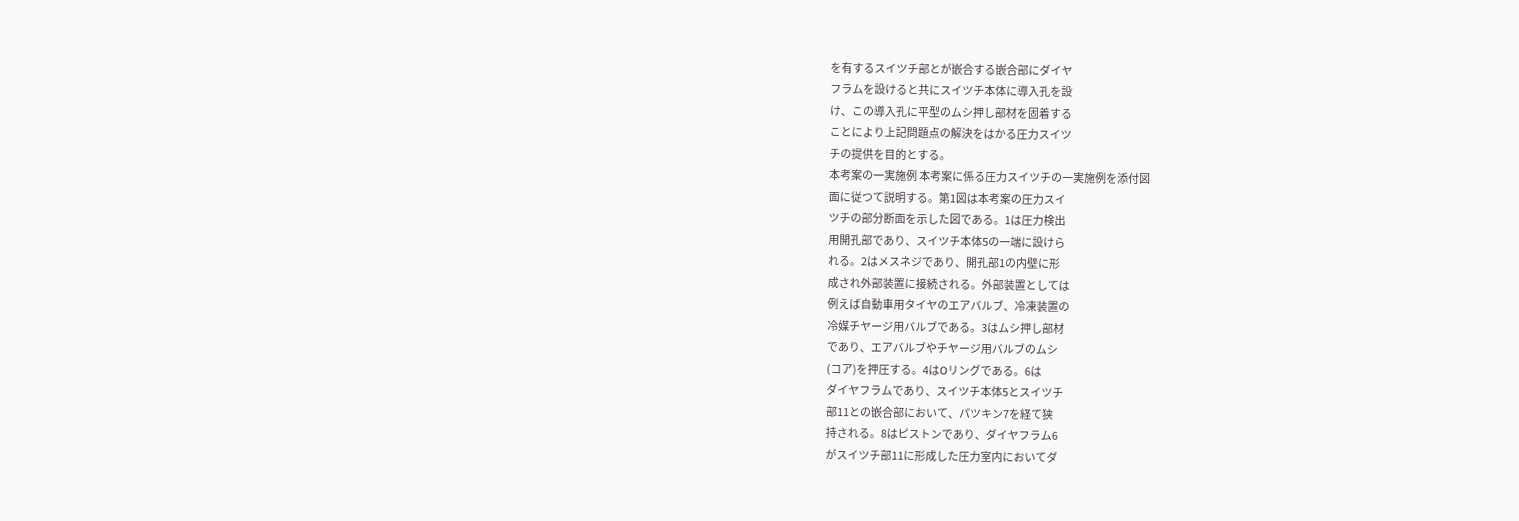を有するスイツチ部とが嵌合する嵌合部にダイヤ
フラムを設けると共にスイツチ本体に導入孔を設
け、この導入孔に平型のムシ押し部材を固着する
ことにより上記問題点の解決をはかる圧力スイツ
チの提供を目的とする。
本考案の一実施例 本考案に係る圧力スイツチの一実施例を添付図
面に従つて説明する。第1図は本考案の圧力スイ
ツチの部分断面を示した図である。1は圧力検出
用開孔部であり、スイツチ本体5の一端に設けら
れる。2はメスネジであり、開孔部1の内壁に形
成され外部装置に接続される。外部装置としては
例えば自動車用タイヤのエアバルブ、冷凍装置の
冷媒チヤージ用バルブである。3はムシ押し部材
であり、エアバルブやチヤージ用バルブのムシ
(コア)を押圧する。4はOリングである。6は
ダイヤフラムであり、スイツチ本体5とスイツチ
部11との嵌合部において、パツキン7を経て狭
持される。8はピストンであり、ダイヤフラム6
がスイツチ部11に形成した圧力室内においてダ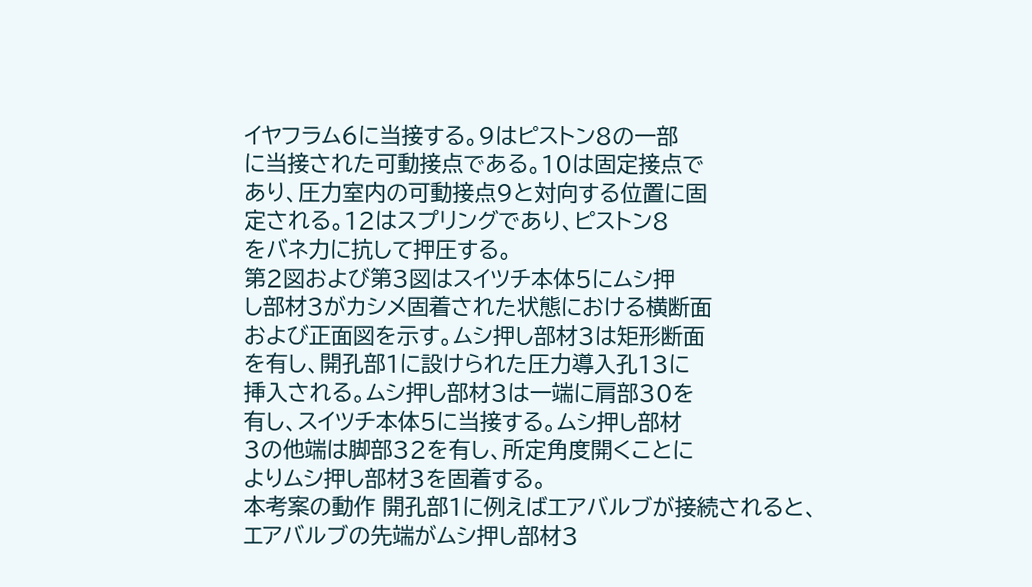イヤフラム6に当接する。9はピストン8の一部
に当接された可動接点である。10は固定接点で
あり、圧力室内の可動接点9と対向する位置に固
定される。12はスプリングであり、ピストン8
をバネ力に抗して押圧する。
第2図および第3図はスイツチ本体5にムシ押
し部材3がカシメ固着された状態における横断面
および正面図を示す。ムシ押し部材3は矩形断面
を有し、開孔部1に設けられた圧力導入孔13に
挿入される。ムシ押し部材3は一端に肩部30を
有し、スイツチ本体5に当接する。ムシ押し部材
3の他端は脚部32を有し、所定角度開くことに
よりムシ押し部材3を固着する。
本考案の動作 開孔部1に例えばエアバルブが接続されると、
エアバルブの先端がムシ押し部材3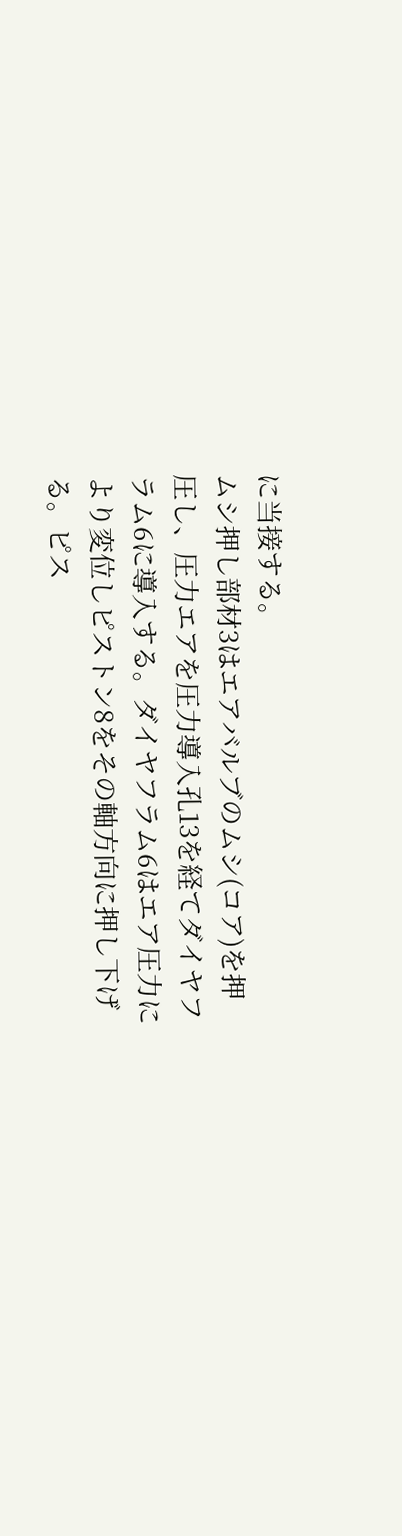に当接する。
ムシ押し部材3はエアバルブのムシ(コア)を押
圧し、圧力エアを圧力導入孔13を経てダイヤフ
ラム6に導入する。ダイヤフラム6はエア圧力に
より変位しピストン8をその軸方向に押し下げ
る。ピス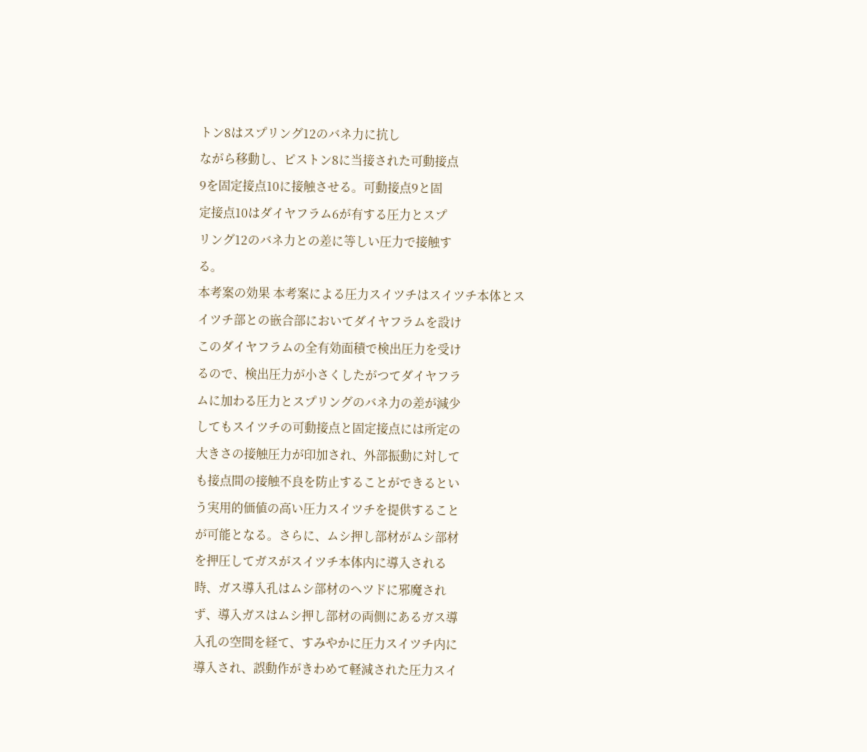トン8はスプリング12のバネ力に抗し
ながら移動し、ピストン8に当接された可動接点
9を固定接点10に接触させる。可動接点9と固
定接点10はダイヤフラム6が有する圧力とスプ
リング12のバネ力との差に等しい圧力で接触す
る。
本考案の効果 本考案による圧力スイツチはスイツチ本体とス
イツチ部との嵌合部においてダイヤフラムを設け
このダイヤフラムの全有効面積で検出圧力を受け
るので、検出圧力が小さくしたがつてダイヤフラ
ムに加わる圧力とスプリングのバネ力の差が減少
してもスイツチの可動接点と固定接点には所定の
大きさの接触圧力が印加され、外部振動に対して
も接点間の接触不良を防止することができるとい
う実用的価値の高い圧力スイツチを提供すること
が可能となる。さらに、ムシ押し部材がムシ部材
を押圧してガスがスイツチ本体内に導入される
時、ガス導入孔はムシ部材のヘツドに邪魔され
ず、導入ガスはムシ押し部材の両側にあるガス導
入孔の空間を経て、すみやかに圧力スイツチ内に
導入され、誤動作がきわめて軽減された圧力スイ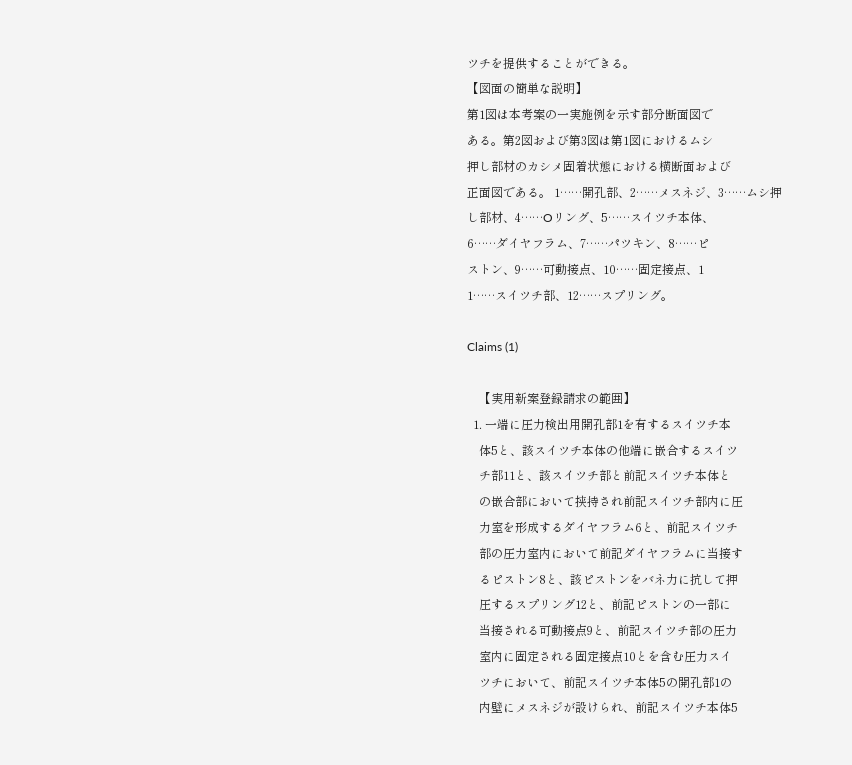ツチを提供することができる。
【図面の簡単な説明】
第1図は本考案の一実施例を示す部分断面図で
ある。第2図および第3図は第1図におけるムシ
押し部材のカシメ固着状態における横断面および
正面図である。 1……開孔部、2……メスネジ、3……ムシ押
し部材、4……Oリング、5……スイツチ本体、
6……ダイヤフラム、7……パツキン、8……ピ
ストン、9……可動接点、10……固定接点、1
1……スイツチ部、12……スプリング。

Claims (1)

    【実用新案登録請求の範囲】
  1. 一端に圧力検出用開孔部1を有するスイツチ本
    体5と、該スイツチ本体の他端に嵌合するスイツ
    チ部11と、該スイツチ部と前記スイツチ本体と
    の嵌合部において挟持され前記スイツチ部内に圧
    力室を形成するダイヤフラム6と、前記スイツチ
    部の圧力室内において前記ダイヤフラムに当接す
    るピストン8と、該ピストンをバネ力に抗して押
    圧するスプリング12と、前記ピストンの一部に
    当接される可動接点9と、前記スイツチ部の圧力
    室内に固定される固定接点10とを含む圧力スイ
    ツチにおいて、前記スイツチ本体5の開孔部1の
    内壁にメスネジが設けられ、前記スイツチ本体5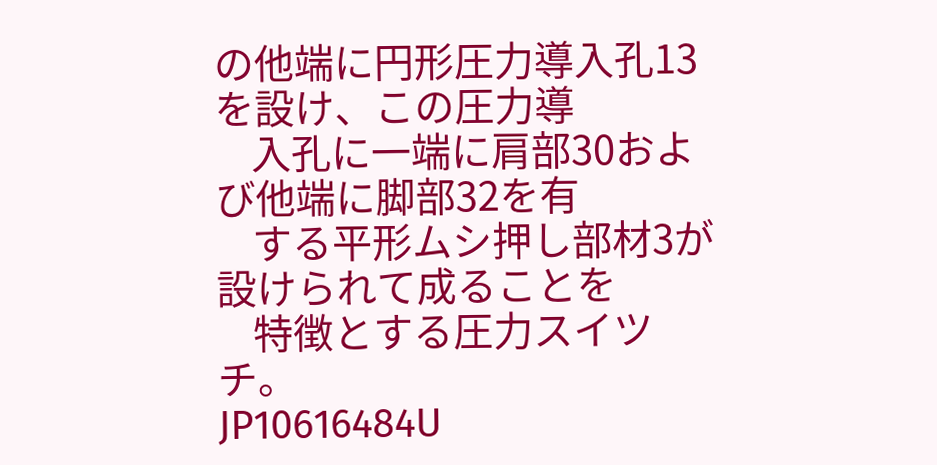の他端に円形圧力導入孔13を設け、この圧力導
    入孔に一端に肩部30および他端に脚部32を有
    する平形ムシ押し部材3が設けられて成ることを
    特徴とする圧力スイツチ。
JP10616484U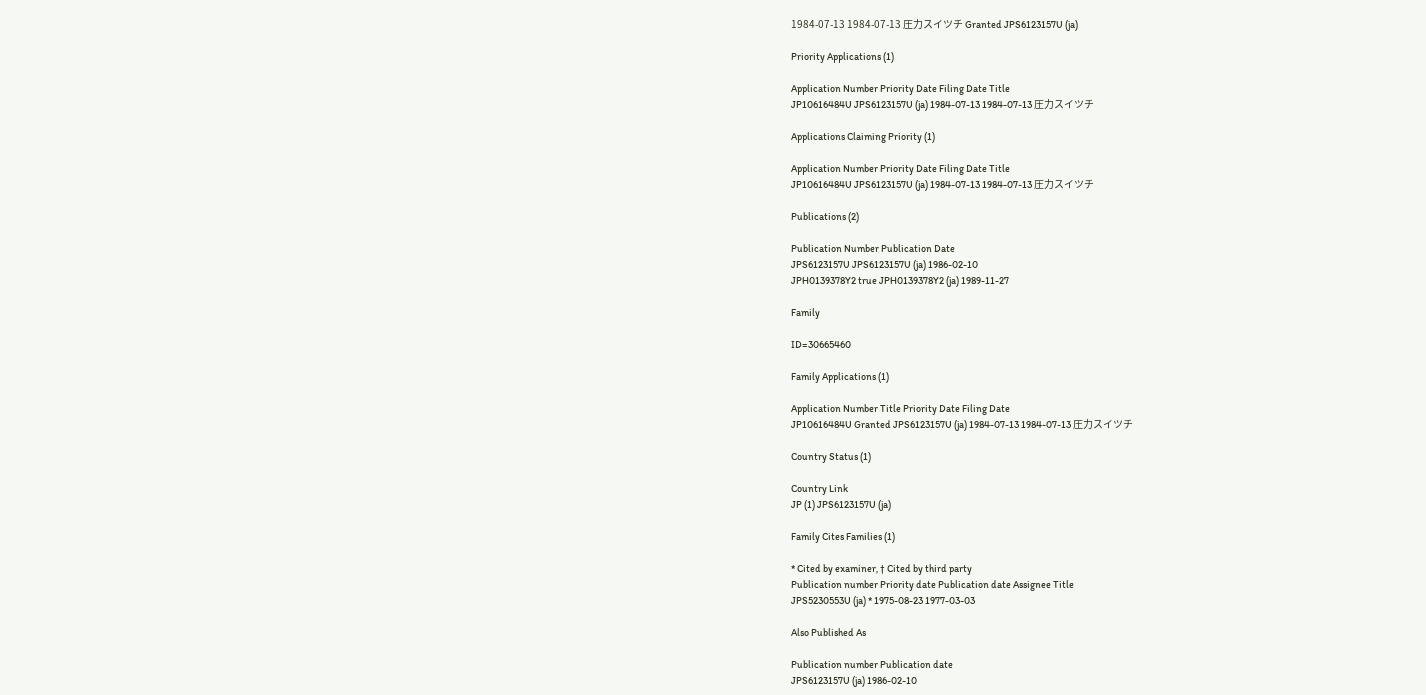1984-07-13 1984-07-13 圧力スイツチ Granted JPS6123157U (ja)

Priority Applications (1)

Application Number Priority Date Filing Date Title
JP10616484U JPS6123157U (ja) 1984-07-13 1984-07-13 圧力スイツチ

Applications Claiming Priority (1)

Application Number Priority Date Filing Date Title
JP10616484U JPS6123157U (ja) 1984-07-13 1984-07-13 圧力スイツチ

Publications (2)

Publication Number Publication Date
JPS6123157U JPS6123157U (ja) 1986-02-10
JPH0139378Y2 true JPH0139378Y2 (ja) 1989-11-27

Family

ID=30665460

Family Applications (1)

Application Number Title Priority Date Filing Date
JP10616484U Granted JPS6123157U (ja) 1984-07-13 1984-07-13 圧力スイツチ

Country Status (1)

Country Link
JP (1) JPS6123157U (ja)

Family Cites Families (1)

* Cited by examiner, † Cited by third party
Publication number Priority date Publication date Assignee Title
JPS5230553U (ja) * 1975-08-23 1977-03-03

Also Published As

Publication number Publication date
JPS6123157U (ja) 1986-02-10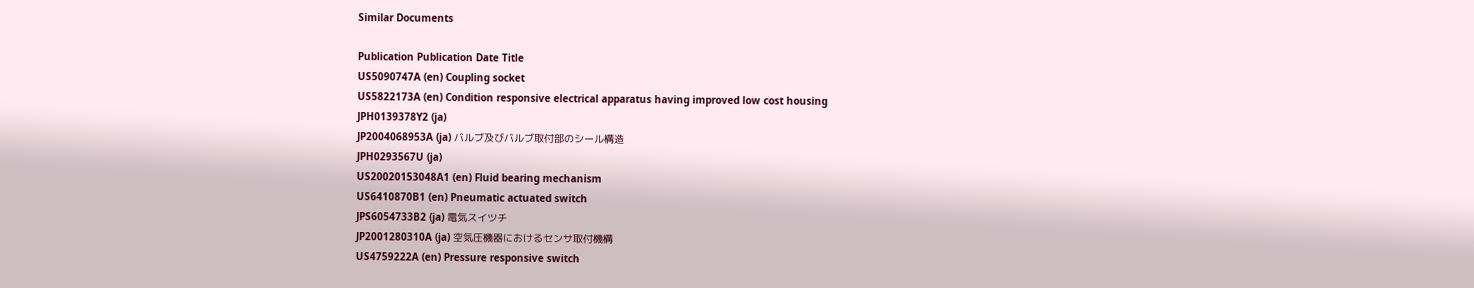Similar Documents

Publication Publication Date Title
US5090747A (en) Coupling socket
US5822173A (en) Condition responsive electrical apparatus having improved low cost housing
JPH0139378Y2 (ja)
JP2004068953A (ja) バルブ及びバルブ取付部のシール構造
JPH0293567U (ja)
US20020153048A1 (en) Fluid bearing mechanism
US6410870B1 (en) Pneumatic actuated switch
JPS6054733B2 (ja) 電気スイツチ
JP2001280310A (ja) 空気圧機器におけるセンサ取付機構
US4759222A (en) Pressure responsive switch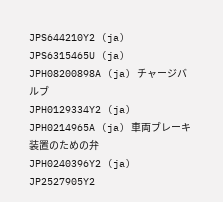JPS644210Y2 (ja)
JPS6315465U (ja)
JPH08200898A (ja) チャージバルブ
JPH0129334Y2 (ja)
JPH0214965A (ja) 車両ブレーキ装置のための弁
JPH0240396Y2 (ja)
JP2527905Y2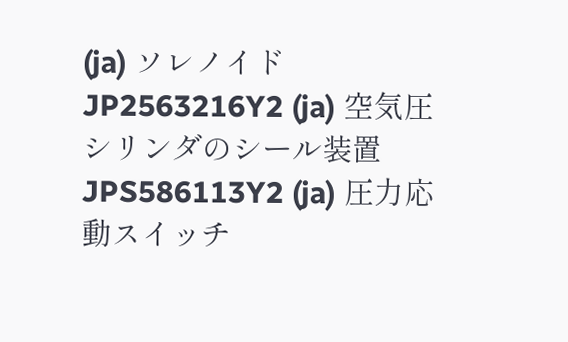(ja) ソレノイド
JP2563216Y2 (ja) 空気圧シリンダのシール装置
JPS586113Y2 (ja) 圧力応動スイッチ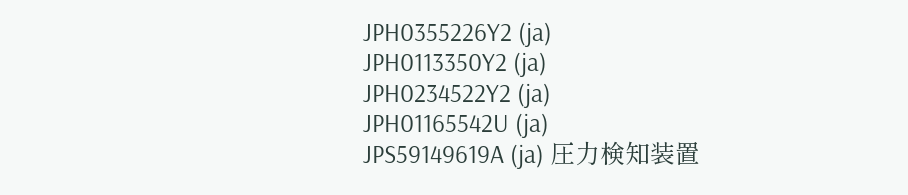JPH0355226Y2 (ja)
JPH0113350Y2 (ja)
JPH0234522Y2 (ja)
JPH01165542U (ja)
JPS59149619A (ja) 圧力検知装置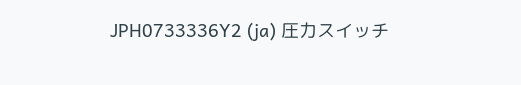JPH0733336Y2 (ja) 圧力スイッチ